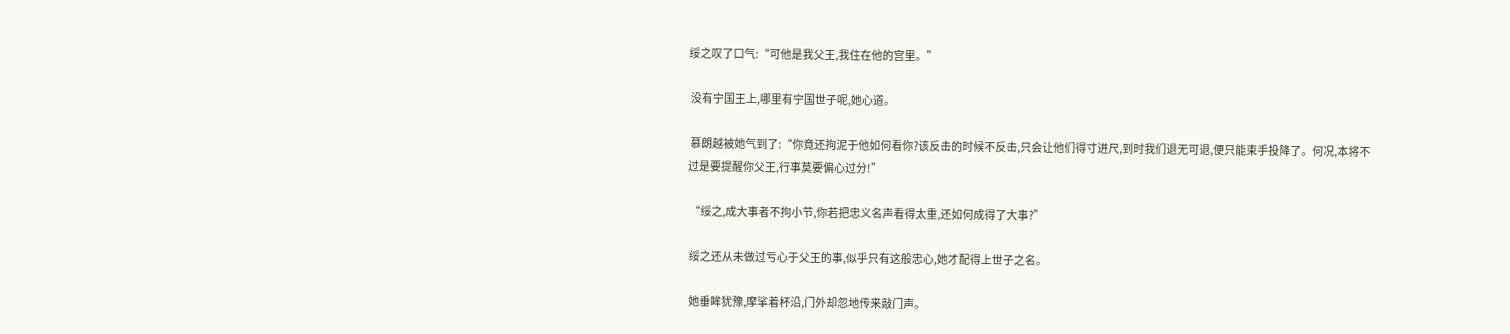绥之叹了口气:“可他是我父王,我住在他的宫里。”

 没有宁国王上,哪里有宁国世子呢,她心道。

 慕朗越被她气到了:“你竟还拘泥于他如何看你?该反击的时候不反击,只会让他们得寸进尺,到时我们退无可退,便只能束手投降了。何况,本将不过是要提醒你父王,行事莫要偏心过分!”

 “绥之,成大事者不拘小节,你若把忠义名声看得太重,还如何成得了大事?”

 绥之还从未做过亏心于父王的事,似乎只有这般忠心,她才配得上世子之名。

 她垂眸犹豫,摩挲着杯沿,门外却忽地传来敲门声。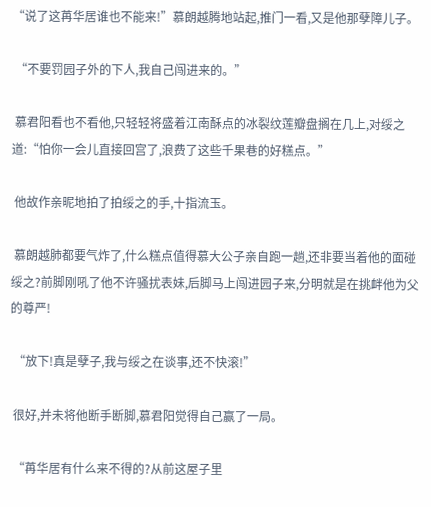“说了这苒华居谁也不能来!”慕朗越腾地站起,推门一看,又是他那孽障儿子。

 “不要罚园子外的下人,我自己闯进来的。”

 慕君阳看也不看他,只轻轻将盛着江南酥点的冰裂纹莲瓣盘搁在几上,对绥之道:“怕你一会儿直接回宫了,浪费了这些千果巷的好糕点。”

 他故作亲昵地拍了拍绥之的手,十指流玉。

 慕朗越肺都要气炸了,什么糕点值得慕大公子亲自跑一趟,还非要当着他的面碰绥之?前脚刚吼了他不许骚扰表妹,后脚马上闯进园子来,分明就是在挑衅他为父的尊严!

 “放下!真是孽子,我与绥之在谈事,还不快滚!”

 很好,并未将他断手断脚,慕君阳觉得自己赢了一局。

 “苒华居有什么来不得的?从前这屋子里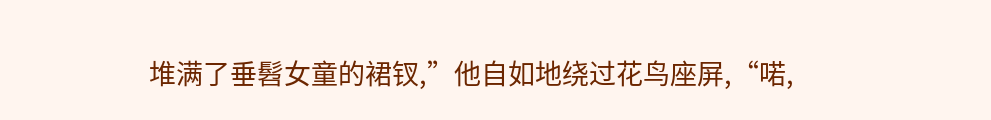堆满了垂髫女童的裙钗,”他自如地绕过花鸟座屏,“喏,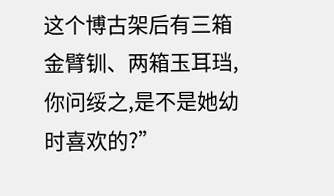这个博古架后有三箱金臂钏、两箱玉耳珰,你问绥之,是不是她幼时喜欢的?”